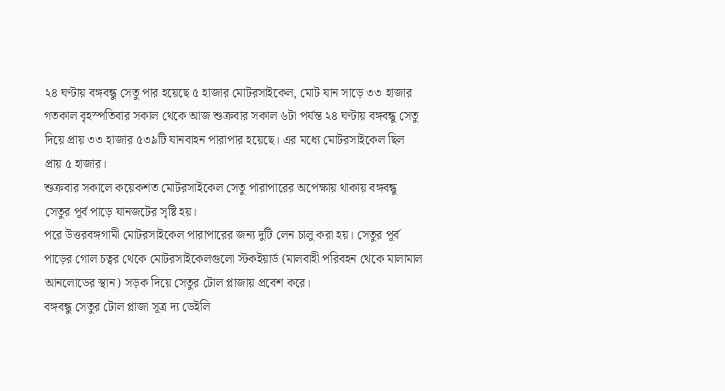২৪ ঘণ্টায় বঙ্গবন্ধু সেতু পার হয়েছে ৫ হাজার মোটরসাইকেল, মোট যান সাড়ে ৩৩ হাজার
গতকাল বৃহস্পতিবার সকাল থেকে আজ শুক্রবার সকাল ৬টা পর্যন্ত ২৪ ঘণ্টায় বঙ্গবন্ধু সেতু দিয়ে প্রায় ৩৩ হাজার ৫৩৯টি যানবাহন পারাপার হয়েছে। এর মধ্যে মোটরসাইকেল ছিল প্রায় ৫ হাজার।
শুক্রবার সকালে কয়েকশত মোটরসাইকেল সেতু পারাপারের অপেক্ষায় থাকায় বঙ্গবন্ধু সেতুর পূর্ব পাড়ে যানজটের সৃষ্টি হয়।
পরে উত্তরবঙ্গগামী মোটরসাইকেল পারাপারের জন্য দুটি লেন চালু করা হয়। সেতুর পূর্ব পাড়ের গোল চত্বর থেকে মোটরসাইকেলগুলো স্টকইয়ার্ড (মালবাহী পরিবহন থেকে মালামাল আনলোডের স্থান) সড়ক দিয়ে সেতুর টোল প্লাজায় প্রবেশ করে।
বঙ্গবন্ধু সেতুর টোল প্লাজা সূত্র দ্য ডেইলি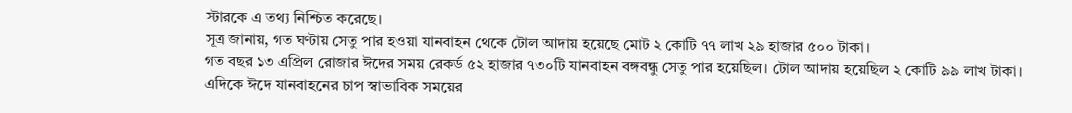স্টারকে এ তথ্য নিশ্চিত করেছে।
সূত্র জানায়, গত ঘণ্টায় সেতু পার হওয়া যানবাহন থেকে টোল আদায় হয়েছে মোট ২ কোটি ৭৭ লাখ ২৯ হাজার ৫০০ টাকা।
গত বছর ১৩ এপ্রিল রোজার ঈদের সময় রেকর্ড ৫২ হাজার ৭৩০টি যানবাহন বঙ্গবন্ধু সেতু পার হয়েছিল। টোল আদায় হয়েছিল ২ কোটি ৯৯ লাখ টাকা।
এদিকে ঈদে যানবাহনের চাপ স্বাভাবিক সময়ের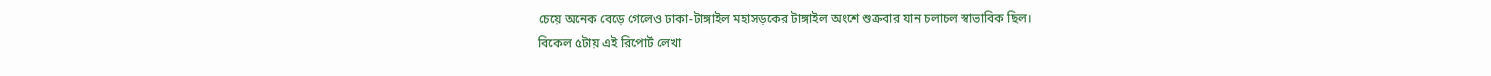চেয়ে অনেক বেড়ে গেলেও ঢাকা-টাঙ্গাইল মহাসড়কের টাঙ্গাইল অংশে শুক্রবার যান চলাচল স্বাভাবিক ছিল।
বিকেল ৫টায় এই রিপোর্ট লেখা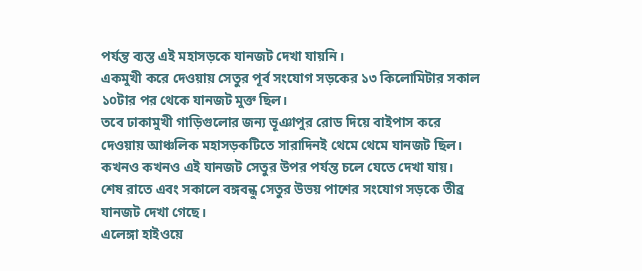পর্যন্ত ব্যস্ত এই মহাসড়কে যানজট দেখা যায়নি।
একমুখী করে দেওয়ায় সেতুর পূর্ব সংযোগ সড়কের ১৩ কিলোমিটার সকাল ১০টার পর থেকে যানজট মুক্ত ছিল।
তবে ঢাকামুখী গাড়িগুলোর জন্য ভূঞাপুর রোড দিয়ে বাইপাস করে দেওয়ায় আঞ্চলিক মহাসড়কটিতে সারাদিনই থেমে থেমে যানজট ছিল। কখনও কখনও এই যানজট সেতুর উপর পর্যন্ত চলে যেতে দেখা যায়।
শেষ রাতে এবং সকালে বঙ্গবন্ধু সেতুর উভয় পাশের সংযোগ সড়কে তীব্র যানজট দেখা গেছে।
এলেঙ্গা হাইওয়ে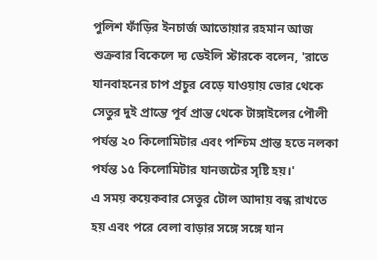পুলিশ ফাঁড়ির ইনচার্জ আতোয়ার রহমান আজ শুক্রবার বিকেলে দ্য ডেইলি স্টারকে বলেন, 'রাতে যানবাহনের চাপ প্রচুর বেড়ে যাওয়ায় ভোর থেকে সেতুর দুই প্রান্তে পূর্ব প্রান্ত থেকে টাঙ্গাইলের পৌলী পর্যন্ত ২০ কিলোমিটার এবং পশ্চিম প্রান্ত হতে নলকা পর্যন্ত ১৫ কিলোমিটার যানজটের সৃষ্টি হয়।'
এ সময় কয়েকবার সেতুর টোল আদায় বন্ধ রাখতে হয় এবং পরে বেলা বাড়ার সঙ্গে সঙ্গে যান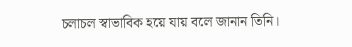চলাচল স্বাভাবিক হয়ে যায় বলে জানান তিনি।